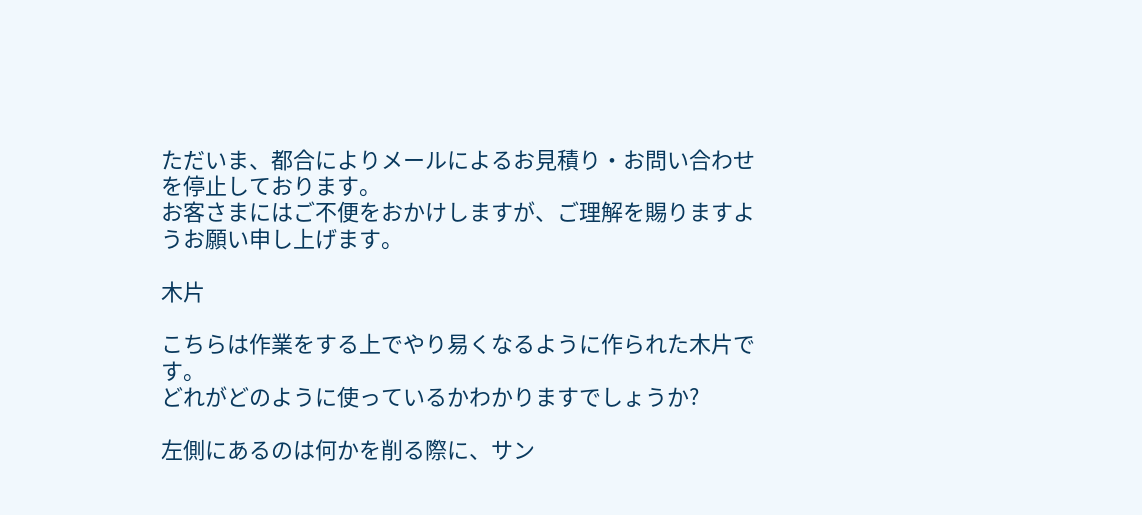ただいま、都合によりメールによるお見積り・お問い合わせを停止しております。
お客さまにはご不便をおかけしますが、ご理解を賜りますようお願い申し上げます。

木片

こちらは作業をする上でやり易くなるように作られた木片です。
どれがどのように使っているかわかりますでしょうか?

左側にあるのは何かを削る際に、サン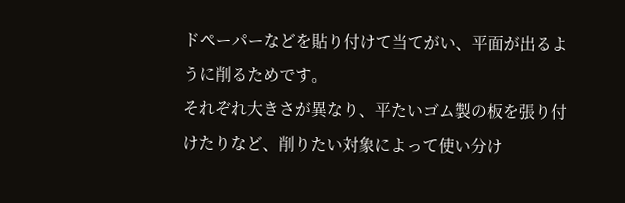ドペーパーなどを貼り付けて当てがい、平面が出るように削るためです。
それぞれ大きさが異なり、平たいゴム製の板を張り付けたりなど、削りたい対象によって使い分け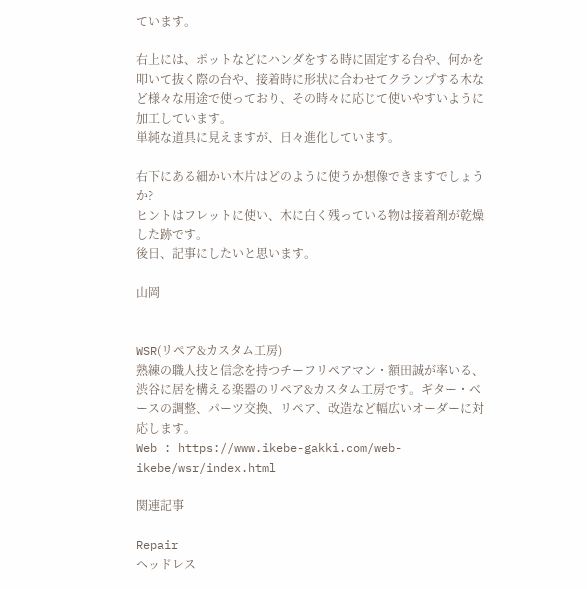ています。

右上には、ポットなどにハンダをする時に固定する台や、何かを叩いて抜く際の台や、接着時に形状に合わせてクランプする木など様々な用途で使っており、その時々に応じて使いやすいように加工しています。
単純な道具に見えますが、日々進化しています。

右下にある細かい木片はどのように使うか想像できますでしょうか?
ヒントはフレットに使い、木に白く残っている物は接着剤が乾燥した跡です。
後日、記事にしたいと思います。

山岡


WSR(リペア&カスタム工房)
熟練の職人技と信念を持つチーフリペアマン・額田誠が率いる、渋谷に居を構える楽器のリペア&カスタム工房です。ギター・ベースの調整、パーツ交換、リペア、改造など幅広いオーダーに対応します。
Web : https://www.ikebe-gakki.com/web-ikebe/wsr/index.html

関連記事

Repair
ヘッドレス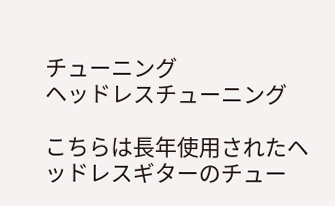チューニング
ヘッドレスチューニング

こちらは長年使用されたヘッドレスギターのチュー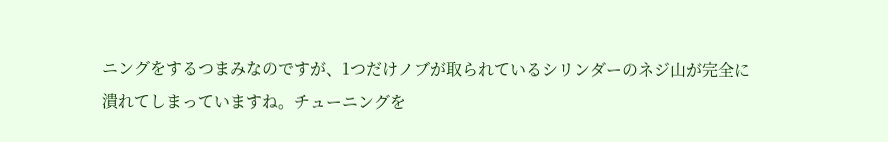ニングをするつまみなのですが、1つだけノブが取られているシリンダーのネジ山が完全に潰れてしまっていますね。チューニングを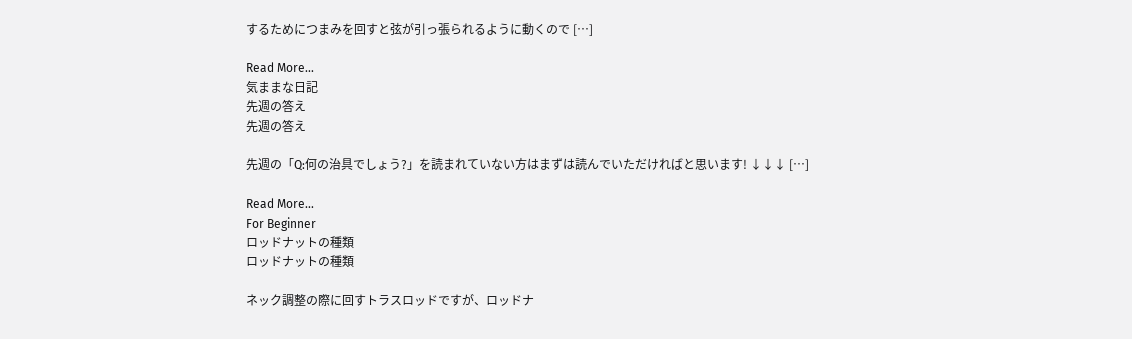するためにつまみを回すと弦が引っ張られるように動くので […]

Read More...
気ままな日記
先週の答え
先週の答え

先週の「Q:何の治具でしょう?」を読まれていない方はまずは読んでいただければと思います! ↓↓↓ […]

Read More...
For Beginner
ロッドナットの種類
ロッドナットの種類

ネック調整の際に回すトラスロッドですが、ロッドナ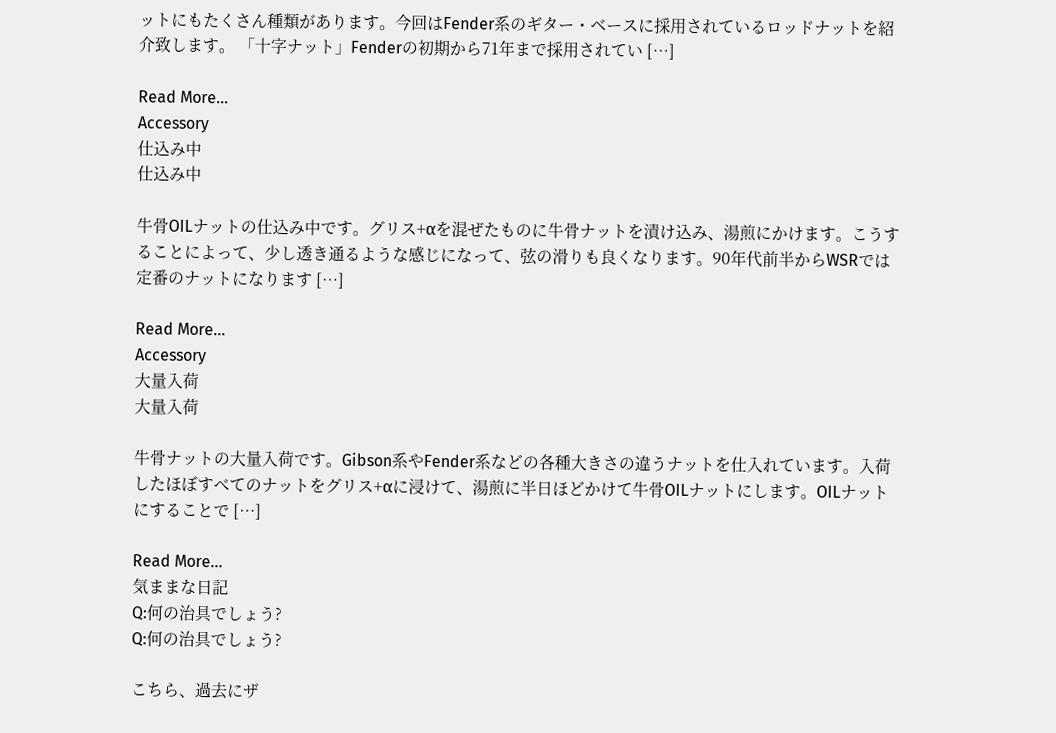ットにもたくさん種類があります。今回はFender系のギター・ベースに採用されているロッドナットを紹介致します。 「十字ナット」Fenderの初期から71年まで採用されてい […]

Read More...
Accessory
仕込み中
仕込み中

牛骨OILナットの仕込み中です。グリス+αを混ぜたものに牛骨ナットを漬け込み、湯煎にかけます。こうすることによって、少し透き通るような感じになって、弦の滑りも良くなります。90年代前半からWSRでは定番のナットになります […]

Read More...
Accessory
大量入荷
大量入荷

牛骨ナットの大量入荷です。Gibson系やFender系などの各種大きさの違うナットを仕入れています。入荷したほぼすべてのナットをグリス+αに浸けて、湯煎に半日ほどかけて牛骨OILナットにします。OILナットにすることで […]

Read More...
気ままな日記
Q:何の治具でしょう?
Q:何の治具でしょう?

こちら、過去にザ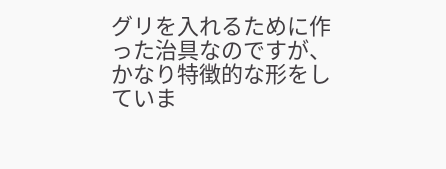グリを入れるために作った治具なのですが、かなり特徴的な形をしていま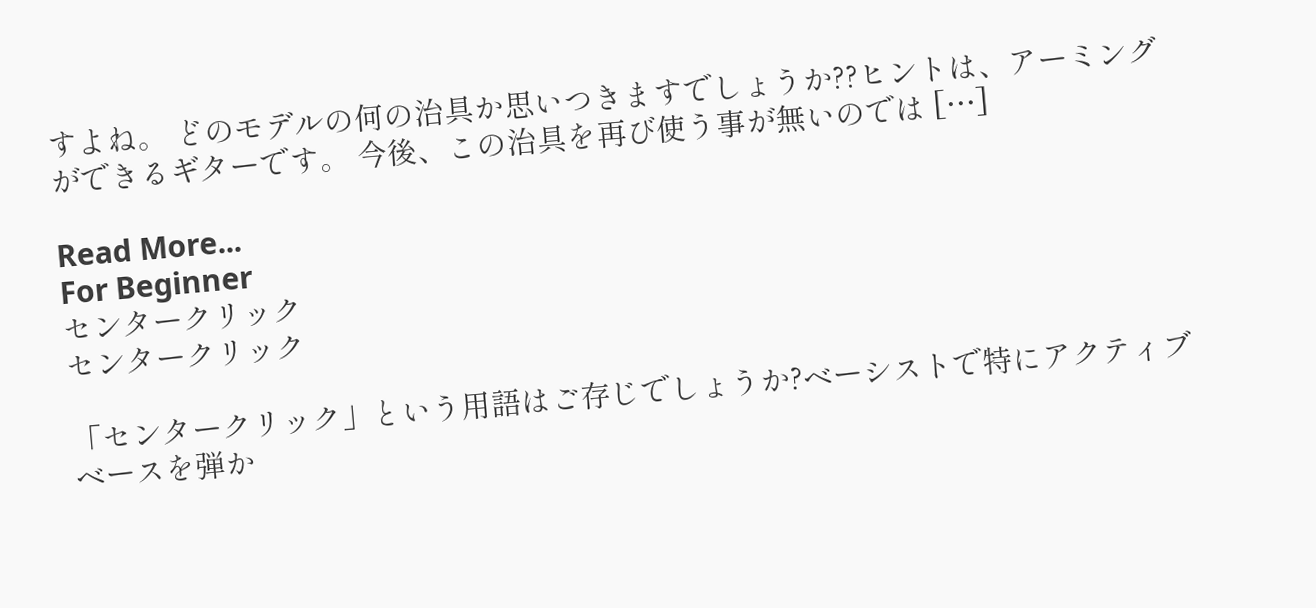すよね。 どのモデルの何の治具か思いつきますでしょうか??ヒントは、アーミングができるギターです。 今後、この治具を再び使う事が無いのでは […]

Read More...
For Beginner
センタークリック
センタークリック

「センタークリック」という用語はご存じでしょうか?ベーシストで特にアクティブベースを弾か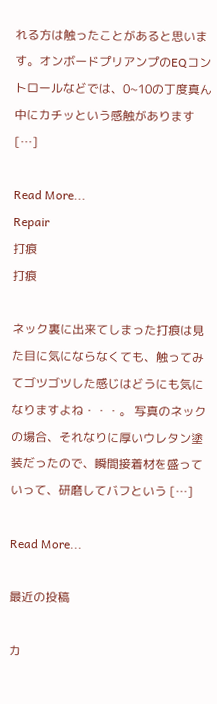れる方は触ったことがあると思います。オンボードプリアンプのEQコントロールなどでは、0~10の丁度真ん中にカチッという感触があります […]

Read More...
Repair
打痕
打痕

ネック裏に出来てしまった打痕は見た目に気にならなくても、触ってみてゴツゴツした感じはどうにも気になりますよね・・・。 写真のネックの場合、それなりに厚いウレタン塗装だったので、瞬間接着材を盛っていって、研磨してバフという […]

Read More...

最近の投稿

カ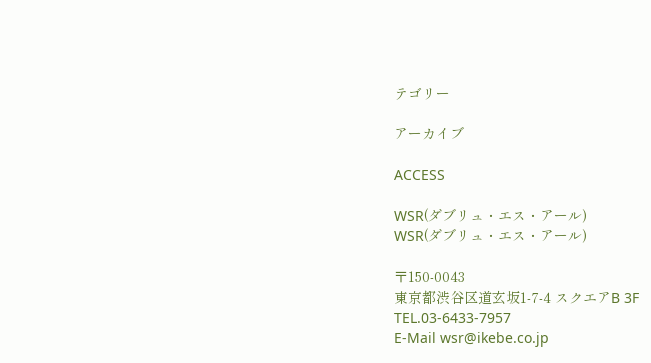テゴリー

アーカイブ

ACCESS

WSR(ダブリュ・エス・アール)
WSR(ダブリュ・エス・アール)

〒150-0043
東京都渋谷区道玄坂1-7-4 スクエアB 3F
TEL.03-6433-7957
E-Mail wsr@ikebe.co.jp